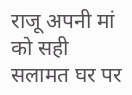राजू अपनी मां को सही सलामत घर पर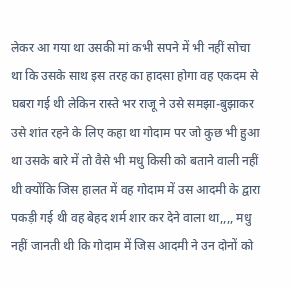लेकर आ गया था उसकी मां कभी सपने में भी नहीं सोचा था कि उसके साथ इस तरह का हादसा होगा वह एकदम से घबरा गई थी लेकिन रास्ते भर राजू ने उसे समझा-बुझाकर उसे शांत रहने के लिए कहा था गोदाम पर जो कुछ भी हुआ था उसके बारे में तो वैसे भी मधु किसी को बताने वाली नहीं थी क्योंकि जिस हालत में वह गोदाम में उस आदमी के द्वारा पकड़ी गई थी वह बेहद शर्म शार कर देने वाला था,,,, मधु नहीं जानती थी कि गोदाम में जिस आदमी ने उन दोनों को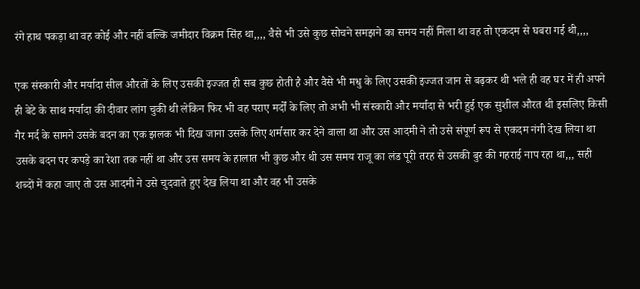रंगे हाथ पकड़ा था वह कोई और नहीं बल्कि जमीदार विक्रम सिंह था,,,, वैसे भी उसे कुछ सोचने समझने का समय नहीं मिला था वह तो एकदम से घबरा गई थी,,,,

एक संस्कारी और मर्यादा सील औरतों के लिए उसकी इज्जत ही सब कुछ होती है और वैसे भी मधु के लिए उसकी इज्जत जान से बढ़कर थी भले ही वह घर में ही अपने ही बेटे के साथ मर्यादा की दीवार लांग चुकी थी लेकिन फिर भी वह पराए मर्दों के लिए तो अभी भी संस्कारी और मर्यादा से भरी हुई एक सुशील औरत थी इसलिए किसी गैर मर्द के सामने उसके बदन का एक झलक भी दिख जाना उसके लिए शर्मसार कर देने वाला था और उस आदमी ने तो उसे संपूर्ण रूप से एकदम नंगी देख लिया था उसके बदन पर कपड़े का रेशा तक नहीं था और उस समय के हालात भी कुछ और थी उस समय राजू का लंड पूरी तरह से उसकी बुर की गहराई नाप रहा था,,, सही शब्दों में कहा जाए तो उस आदमी ने उसे चुदवाते हुए देख लिया था और वह भी उसके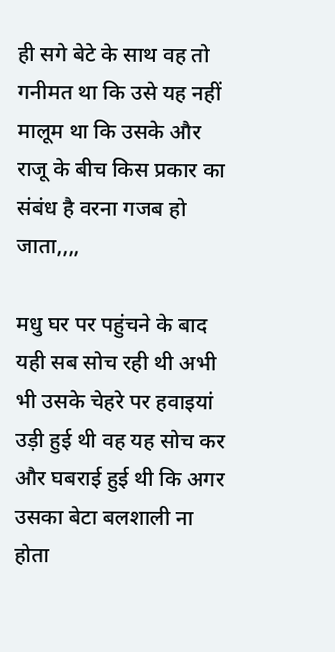ही सगे बेटे के साथ वह तो गनीमत था कि उसे यह नहीं मालूम था कि उसके और राजू के बीच किस प्रकार का संबंध है वरना गजब हो जाता,,,,

मधु घर पर पहुंचने के बाद यही सब सोच रही थी अभी भी उसके चेहरे पर हवाइयां उड़ी हुई थी वह यह सोच कर और घबराई हुई थी कि अगर उसका बेटा बलशाली ना होता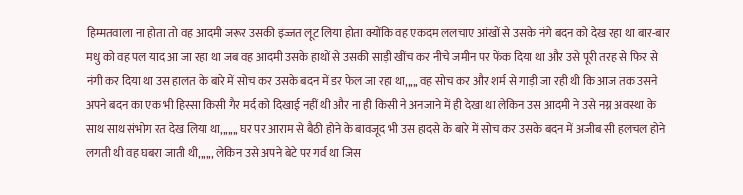हिम्मतवाला ना होता तो वह आदमी जरूर उसकी इज्जत लूट लिया होता क्योंकि वह एकदम ललचाए आंखों से उसके नंगे बदन को देख रहा था बार-बार मधु को वह पल याद आ जा रहा था जब वह आदमी उसके हाथों से उसकी साड़ी खींच कर नीचे जमीन पर फेंक दिया था और उसे पूरी तरह से फिर से नंगी कर दिया था उस हालत के बारे में सोच कर उसके बदन में डर फेल जा रहा था,,,,, वह सोच कर और शर्म से गाड़ी जा रही थी कि आज तक उसने अपने बदन का एक भी हिस्सा किसी गैर मर्द को दिखाई नहीं थी और ना ही किसी ने अनजाने में ही देखा था लेकिन उस आदमी ने उसे नग्न अवस्था के साथ साथ संभोग रत देख लिया था,,,,,,, घर पर आराम से बैठी होने के बावजूद भी उस हादसे के बारे में सोच कर उसके बदन में अजीब सी हलचल होने लगती थी वह घबरा जाती थी,,,,,, लेकिन उसे अपने बेटे पर गर्व था जिस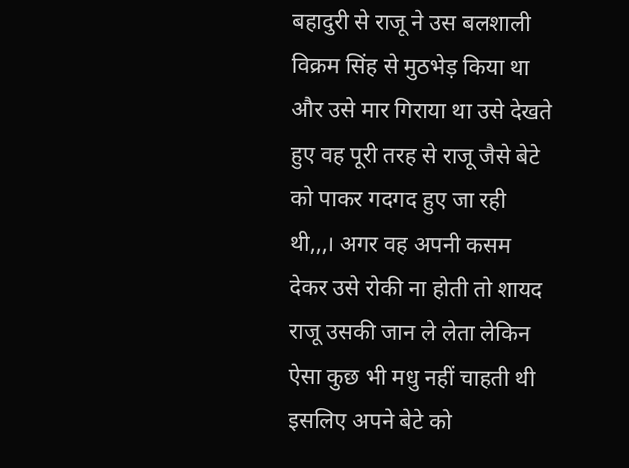बहादुरी से राजू ने उस बलशाली विक्रम सिंह से मुठभेड़ किया था और उसे मार गिराया था उसे देखते हुए वह पूरी तरह से राजू जैसे बेटे को पाकर गदगद हुए जा रही थी,,,। अगर वह अपनी कसम देकर उसे रोकी ना होती तो शायद राजू उसकी जान ले लेता लेकिन ऐसा कुछ भी मधु नहीं चाहती थी इसलिए अपने बेटे को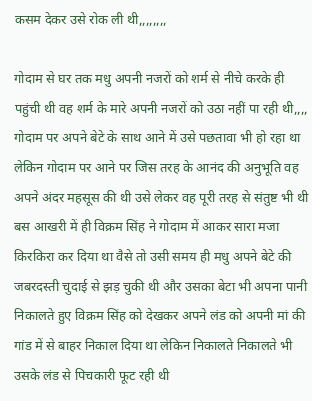कसम देकर उसे रोक ली थी,,,,,,,,

गोदाम से घर तक मधु अपनी नजरों को शर्म से नीचे करके ही पहुंची थी वह शर्म के मारे अपनी नजरों को उठा नहीं पा रही थी,,,, गोदाम पर अपने बेटे के साथ आने में उसे पछतावा भी हो रहा था लेकिन गोदाम पर आने पर जिस तरह के आनंद की अनुभूति वह अपने अंदर महसूस की थी उसे लेकर वह पूरी तरह से संतुष्ट भी थी बस आखरी में ही विक्रम सिंह ने गोदाम में आकर सारा मजा किरकिरा कर दिया था वैसे तो उसी समय ही मधु अपने बेटे की जबरदस्ती चुदाई से झड़ चुकी थी और उसका बेटा भी अपना पानी निकालते हुए विक्रम सिंह को देखकर अपने लंड को अपनी मां की गांड में से बाहर निकाल दिया था लेकिन निकालते निकालते भी उसके लंड से पिचकारी फूट रही थी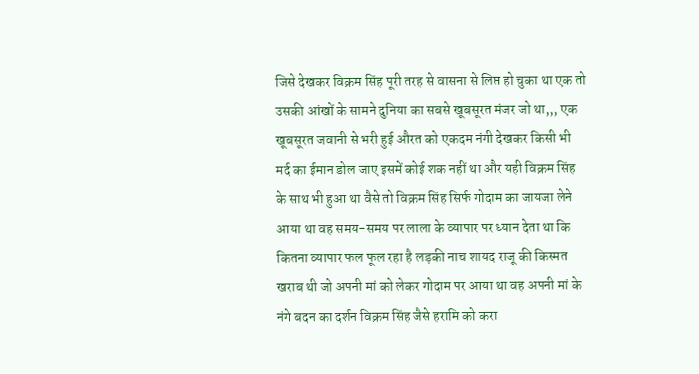जिसे देखकर विक्रम सिंह पूरी तरह से वासना से लिप्त हो चुका था एक तो उसकी आंखों के सामने दुनिया का सबसे खूबसूरत मंजर जो था,,, एक खूबसूरत जवानी से भरी हुई औरत को एकदम नंगी देखकर किसी भी मर्द का ईमान डोल जाए इसमें कोई शक नहीं था और यही विक्रम सिंह के साथ भी हुआ था वैसे तो विक्रम सिंह सिर्फ गोदाम का जायजा लेने आया था वह समय-समय पर लाला के व्यापार पर ध्यान देता था कि कितना व्यापार फल फूल रहा है लड़की नाच शायद राजू की किस्मत खराब थी जो अपनी मां को लेकर गोदाम पर आया था वह अपनी मां के नंगे बदन का दर्शन विक्रम सिंह जैसे हरामि को करा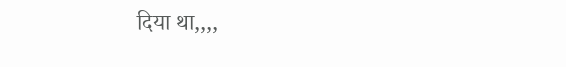दिया था,,,,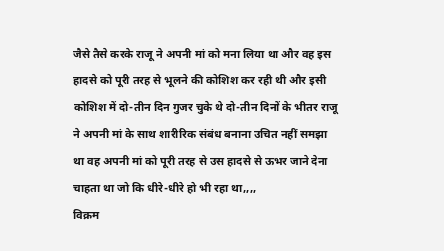जैसे तैसे करके राजू ने अपनी मां को मना लिया था और वह इस हादसे को पूरी तरह से भूलने की कोशिश कर रही थी और इसी कोशिश में दो-तीन दिन गुजर चुके थे दो-तीन दिनों के भीतर राजू ने अपनी मां के साथ शारीरिक संबंध बनाना उचित नहीं समझा था वह अपनी मां को पूरी तरह से उस हादसे से ऊभर जाने देना चाहता था जो कि धीरे-धीरे हो भी रहा था,,,,
विक्रम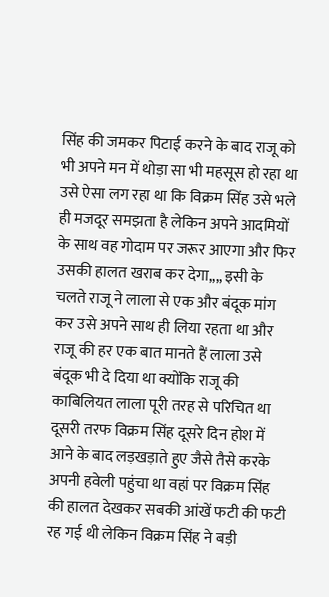सिंह की जमकर पिटाई करने के बाद राजू को भी अपने मन में थोड़ा सा भी महसूस हो रहा था उसे ऐसा लग रहा था कि विक्रम सिंह उसे भले ही मजदूर समझता है लेकिन अपने आदमियों के साथ वह गोदाम पर जरूर आएगा और फिर उसकी हालत खराब कर देगा,,,, इसी के चलते राजू ने लाला से एक और बंदूक मांग कर उसे अपने साथ ही लिया रहता था और राजू की हर एक बात मानते हैं लाला उसे बंदूक भी दे दिया था क्योंकि राजू की काबिलियत लाला पूरी तरह से परिचित था दूसरी तरफ विक्रम सिंह दूसरे दिन होश में आने के बाद लड़खड़ाते हुए जैसे तैसे करके अपनी हवेली पहुंचा था वहां पर विक्रम सिंह की हालत देखकर सबकी आंखें फटी की फटी रह गई थी लेकिन विक्रम सिंह ने बड़ी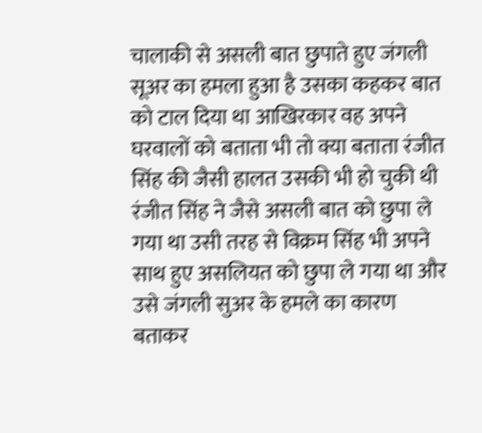चालाकी से असली बात छुपाते हुए जंगली सूअर का हमला हुआ है उसका कहकर बात को टाल दिया था आखिरकार वह अपने घरवालों को बताता भी तो क्या बताता रंजीत सिंह की जैसी हालत उसकी भी हो चुकी थी रंजीत सिंह ने जैसे असली बात को छुपा ले गया था उसी तरह से विक्रम सिंह भी अपने साथ हुए असलियत को छुपा ले गया था और उसे जंगली सुअर के हमले का कारण बताकर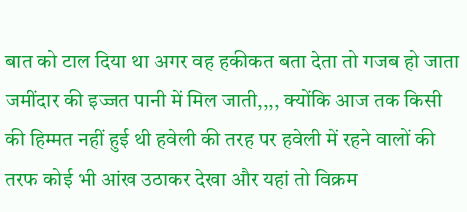बात को टाल दिया था अगर वह हकीकत बता देता तो गजब हो जाता जमींदार की इज्जत पानी में मिल जाती,,,, क्योंकि आज तक किसी की हिम्मत नहीं हुई थी हवेली की तरह पर हवेली में रहने वालों की तरफ कोई भी आंख उठाकर देखा और यहां तो विक्रम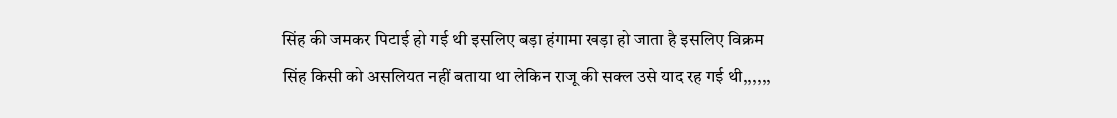सिंह की जमकर पिटाई हो गई थी इसलिए बड़ा हंगामा खड़ा हो जाता है इसलिए विक्रम सिंह किसी को असलियत नहीं बताया था लेकिन राजू की सक्ल उसे याद रह गई थी,,,,,,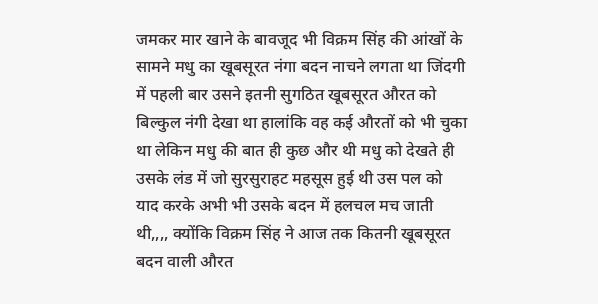जमकर मार खाने के बावजूद भी विक्रम सिंह की आंखों के सामने मधु का खूबसूरत नंगा बदन नाचने लगता था जिंदगी में पहली बार उसने इतनी सुगठित खूबसूरत औरत को बिल्कुल नंगी देखा था हालांकि वह कई औरतों को भी चुका था लेकिन मधु की बात ही कुछ और थी मधु को देखते ही उसके लंड में जो सुरसुराहट महसूस हुई थी उस पल को याद करके अभी भी उसके बदन में हलचल मच जाती थी,,,, क्योंकि विक्रम सिंह ने आज तक कितनी खूबसूरत बदन वाली औरत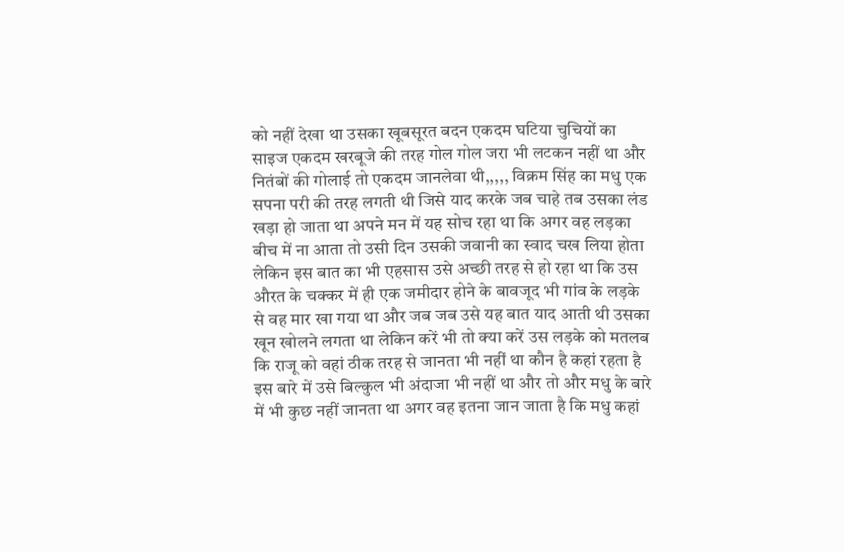को नहीं देखा था उसका खूबसूरत बदन एकदम घटिया चुचियों का साइज एकदम खरबूजे की तरह गोल गोल जरा भी लटकन नहीं था और नितंबों की गोलाई तो एकदम जानलेवा थी,,,,, विक्रम सिंह का मधु एक सपना परी की तरह लगती थी जिसे याद करके जब चाहे तब उसका लंड खड़ा हो जाता था अपने मन में यह सोच रहा था कि अगर वह लड़का बीच में ना आता तो उसी दिन उसकी जवानी का स्वाद चख लिया होता लेकिन इस बात का भी एहसास उसे अच्छी तरह से हो रहा था कि उस औरत के चक्कर में ही एक जमीदार होने के बावजूद भी गांव के लड़के से वह मार खा गया था और जब जब उसे यह बात याद आती थी उसका खून खोलने लगता था लेकिन करें भी तो क्या करें उस लड़के को मतलब कि राजू को वहां ठीक तरह से जानता भी नहीं था कौन है कहां रहता है इस बारे में उसे बिल्कुल भी अंदाजा भी नहीं था और तो और मधु के बारे में भी कुछ नहीं जानता था अगर वह इतना जान जाता है कि मधु कहां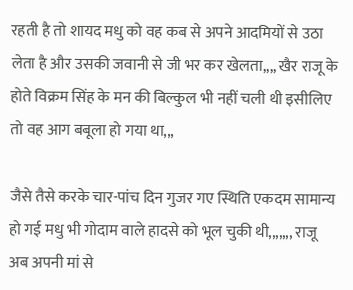रहती है तो शायद मधु को वह कब से अपने आदमियों से उठा लेता है और उसकी जवानी से जी भर कर खेलता,,,, खैर राजू के होते विक्रम सिंह के मन की बिल्कुल भी नहीं चली थी इसीलिए तो वह आग बबूला हो गया था,,,

जैसे तैसे करके चार-पांच दिन गुजर गए स्थिति एकदम सामान्य हो गई मधु भी गोदाम वाले हादसे को भूल चुकी थी,,,,,,, राजू अब अपनी मां से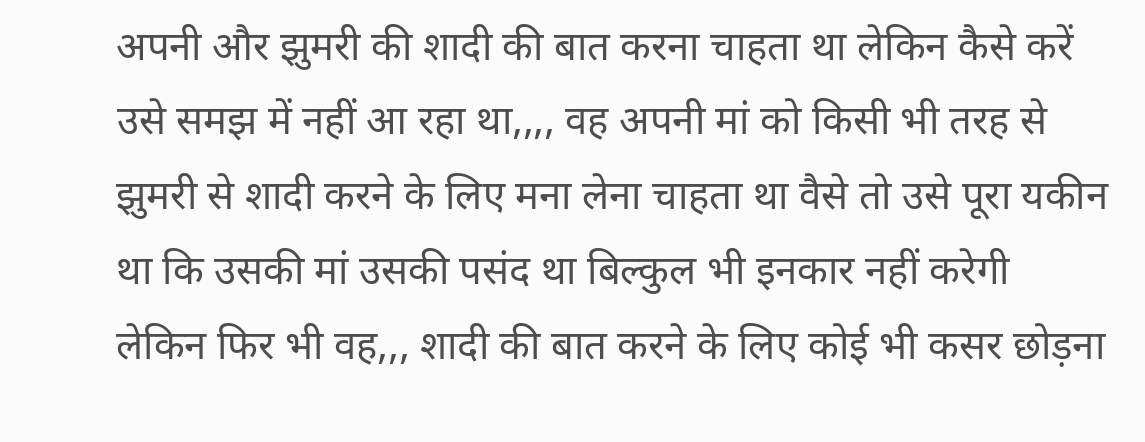अपनी और झुमरी की शादी की बात करना चाहता था लेकिन कैसे करें उसे समझ में नहीं आ रहा था,,,, वह अपनी मां को किसी भी तरह से झुमरी से शादी करने के लिए मना लेना चाहता था वैसे तो उसे पूरा यकीन था कि उसकी मां उसकी पसंद था बिल्कुल भी इनकार नहीं करेगी लेकिन फिर भी वह,,, शादी की बात करने के लिए कोई भी कसर छोड़ना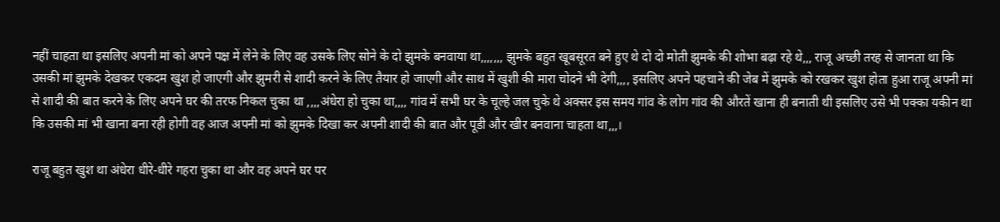नहीं चाहता था इसलिए अपनी मां को अपने पक्ष में लेने के लिए वह उसके लिए सोने के दो झुमके बनवाया था,,,,,,, झुमके बहुत खूबसूरत बने हुए थे दो दो मोती झुमके की शोभा बढ़ा रहे थे,,, राजू अच्छी तरह से जानता था कि उसकी मां झुमके देखकर एकदम खुश हो जाएगी और झुमरी से शादी करने के लिए तैयार हो जाएगी और साथ में खुशी की मारा चोदने भी देगी,,,, इसलिए अपने पहचाने की जेब में झुमके को रखकर खुश होता हुआ राजू अपनी मां से शादी की बात करने के लिए अपने घर की तरफ निकल चुका था ,,,,अंधेरा हो चुका था,,,, गांव में सभी घर के चूल्हे जल चुके थे अक्सर इस समय गांव के लोग गांव की औरतें खाना ही बनाती थी इसलिए उसे भी पक्का यकीन था कि उसकी मां भी खाना बना रही होगी वह आज अपनी मां को झुमके दिखा कर अपनी शादी की बात और पूडी और खीर बनवाना चाहता था,,,।

राजू बहुत खुश था अंधेरा धीरे-धीरे गहरा चुका था और वह अपने घर पर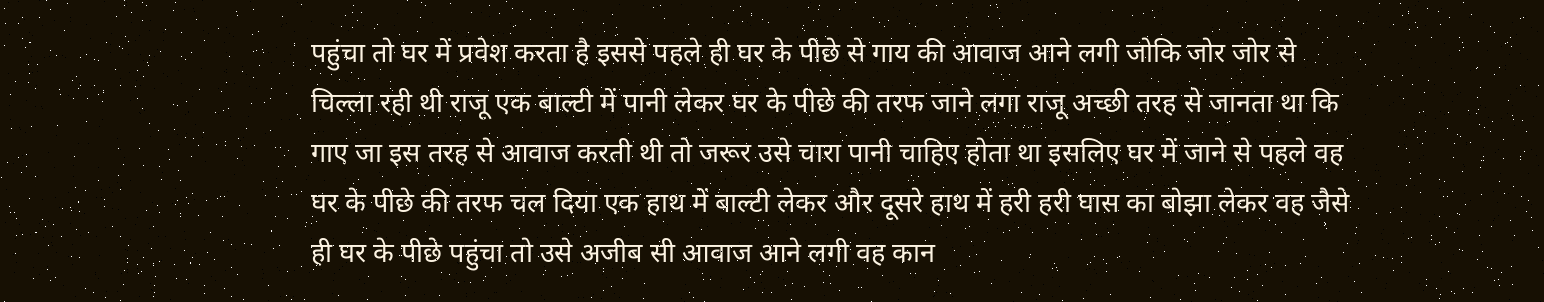पहुंचा तो घर में प्रवेश करता है इससे पहले ही घर के पीछे से गाय की आवाज आने लगी जोकि जोर जोर से चिल्ला रही थी राजू एक बाल्टी में पानी लेकर घर के पीछे की तरफ जाने लगा राजू अच्छी तरह से जानता था कि गाए जा इस तरह से आवाज करती थी तो जरूर उसे चारा पानी चाहिए होता था इसलिए घर में जाने से पहले वह घर के पीछे की तरफ चल दिया एक हाथ में बाल्टी लेकर और दूसरे हाथ में हरी हरी घास का बोझा लेकर वह जैसे ही घर के पीछे पहुंचा तो उसे अजीब सी आवाज आने लगी वह कान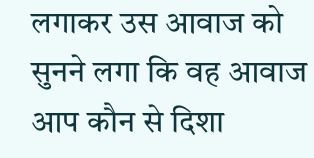लगाकर उस आवाज को सुनने लगा कि वह आवाज आप कौन से दिशा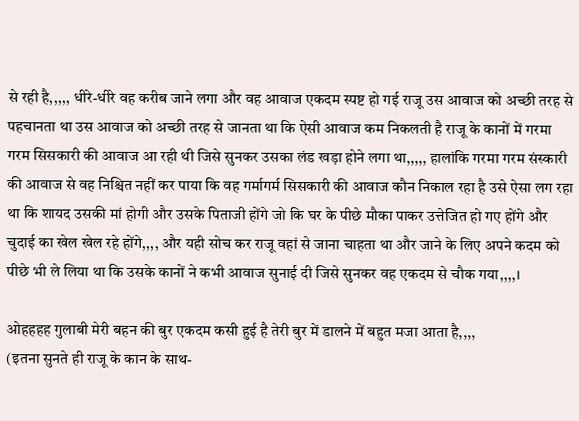से रही है,,,,, धीरे-धीरे वह करीब जाने लगा और वह आवाज एकदम स्पष्ट हो गई राजू उस आवाज को अच्छी तरह से पहचानता था उस आवाज को अच्छी तरह से जानता था कि ऐसी आवाज कम निकलती है राजू के कानों में गरमा गरम सिसकारी की आवाज आ रही थी जिसे सुनकर उसका लंड खड़ा होने लगा था,,,,, हालांकि गरमा गरम संस्कारी की आवाज से वह निश्चित नहीं कर पाया कि वह गर्मागर्म सिसकारी की आवाज कौन निकाल रहा है उसे ऐसा लग रहा था कि शायद उसकी मां होगी और उसके पिताजी होंगे जो कि घर के पीछे मौका पाकर उत्तेजित हो गए होंगे और चुदाई का खेल खेल रहे होंगे,,,, और यही सोच कर राजू वहां से जाना चाहता था और जाने के लिए अपने कदम को पीछे भी ले लिया था कि उसके कानों ने कभी आवाज सुनाई दी जिसे सुनकर वह एकदम से चौक गया,,,,।

ओहहहह गुलाबी मेरी बहन की बुर एकदम कसी हुई है तेरी बुर में डालने में बहुत मजा आता है,,,,
(इतना सुनते ही राजू के कान के साथ-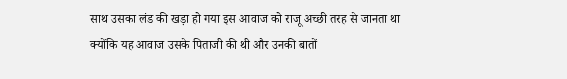साथ उसका लंड की खड़ा हो गया इस आवाज को राजू अच्छी तरह से जानता था क्योंकि यह आवाज उसके पिताजी की थी और उनकी बातों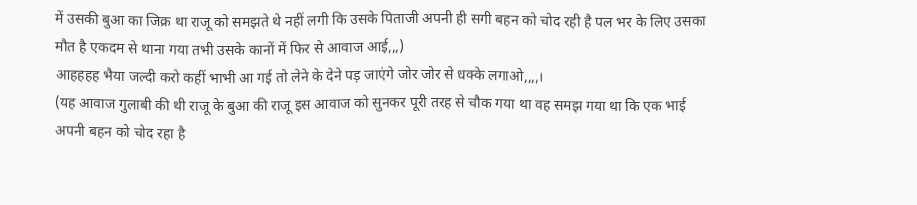में उसकी बुआ का जिक्र था राजू को समझते थे नहीं लगी कि उसके पिताजी अपनी ही सगी बहन को चोद रही है पल भर के लिए उसका मौत है एकदम से थाना गया तभी उसके कानों में फिर से आवाज आई,,,)
आहहहह भैया जल्दी करो कहीं भाभी आ गई तो लेने के देने पड़ जाएंगे जोर जोर से धक्के लगाओ,,,,।
(यह आवाज गुलाबी की थी राजू के बुआ की राजू इस आवाज को सुनकर पूरी तरह से चौक गया था वह समझ गया था कि एक भाई अपनी बहन को चोद रहा है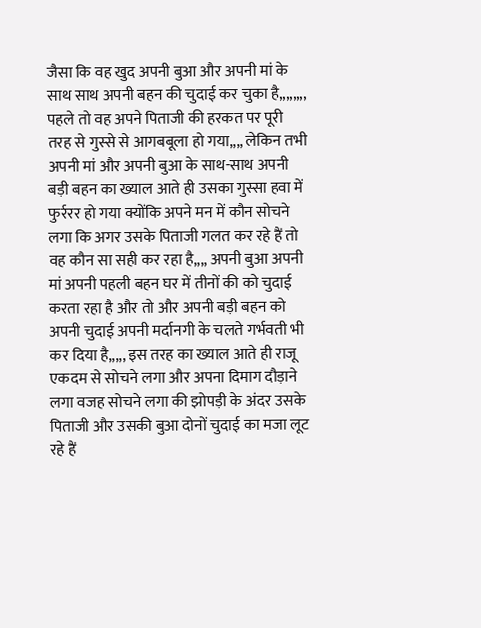जैसा कि वह खुद अपनी बुआ और अपनी मां के साथ साथ अपनी बहन की चुदाई कर चुका है,,,,,,,, पहले तो वह अपने पिताजी की हरकत पर पूरी तरह से गुस्से से आगबबूला हो गया,,,, लेकिन तभी अपनी मां और अपनी बुआ के साथ-साथ अपनी बड़ी बहन का ख्याल आते ही उसका गुस्सा हवा में फुर्ररर हो गया क्योंकि अपने मन में कौन सोचने लगा कि अगर उसके पिताजी गलत कर रहे हैं तो वह कौन सा सही कर रहा है,,,, अपनी बुआ अपनी मां अपनी पहली बहन घर में तीनों की को चुदाई करता रहा है और तो और अपनी बड़ी बहन को अपनी चुदाई अपनी मर्दानगी के चलते गर्भवती भी कर दिया है,,,,, इस तरह का ख्याल आते ही राजू एकदम से सोचने लगा और अपना दिमाग दौड़ाने लगा वजह सोचने लगा की झोपड़ी के अंदर उसके पिताजी और उसकी बुआ दोनों चुदाई का मजा लूट रहे हैं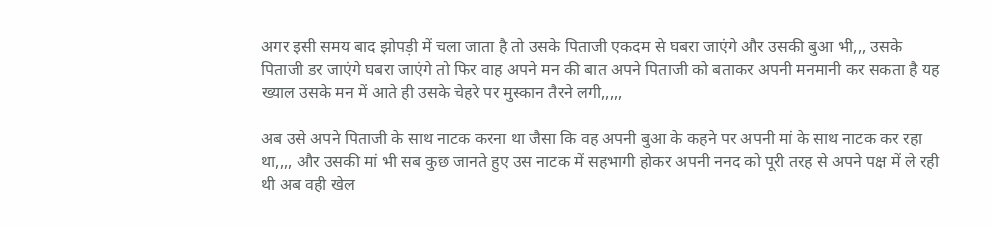अगर इसी समय बाद झोपड़ी में चला जाता है तो उसके पिताजी एकदम से घबरा जाएंगे और उसकी बुआ भी,,, उसके पिताजी डर जाएंगे घबरा जाएंगे तो फिर वाह अपने मन की बात अपने पिताजी को बताकर अपनी मनमानी कर सकता है यह ख्याल उसके मन में आते ही उसके चेहरे पर मुस्कान तैरने लगी,,,,,

अब उसे अपने पिताजी के साथ नाटक करना था जैसा कि वह अपनी बुआ के कहने पर अपनी मां के साथ नाटक कर रहा था,,,, और उसकी मां भी सब कुछ जानते हुए उस नाटक में सहभागी होकर अपनी ननद को पूरी तरह से अपने पक्ष में ले रही थी अब वही खेल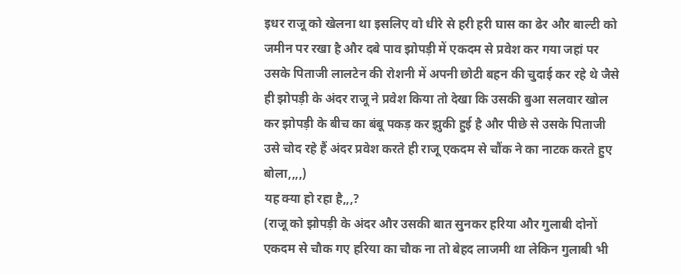इधर राजू को खेलना था इसलिए वो धीरे से हरी हरी घास का ढेर और बाल्टी को जमीन पर रखा है और दबे पाव झोपड़ी में एकदम से प्रवेश कर गया जहां पर उसके पिताजी लालटेन की रोशनी में अपनी छोटी बहन की चुदाई कर रहे थे जैसे ही झोपड़ी के अंदर राजू ने प्रवेश किया तो देखा कि उसकी बुआ सलवार खोल कर झोपड़ी के बीच का बंबू पकड़ कर झुकी हुई है और पीछे से उसके पिताजी उसे चोद रहे हैं अंदर प्रवेश करते ही राजू एकदम से चौंक ने का नाटक करते हुए बोला,,,,)
यह क्या हो रहा है,,,?
(राजू को झोपड़ी के अंदर और उसकी बात सुनकर हरिया और गुलाबी दोनों एकदम से चौक गए हरिया का चौक ना तो बेहद लाजमी था लेकिन गुलाबी भी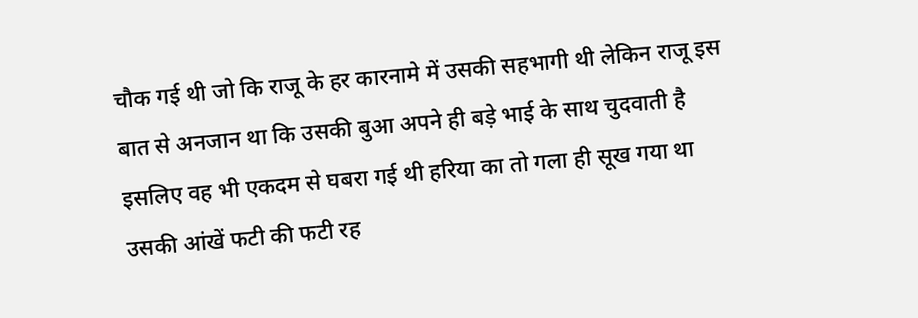चौक गई थी जो कि राजू के हर कारनामे में उसकी सहभागी थी लेकिन राजू इस बात से अनजान था कि उसकी बुआ अपने ही बड़े भाई के साथ चुदवाती है इसलिए वह भी एकदम से घबरा गई थी हरिया का तो गला ही सूख गया था उसकी आंखें फटी की फटी रह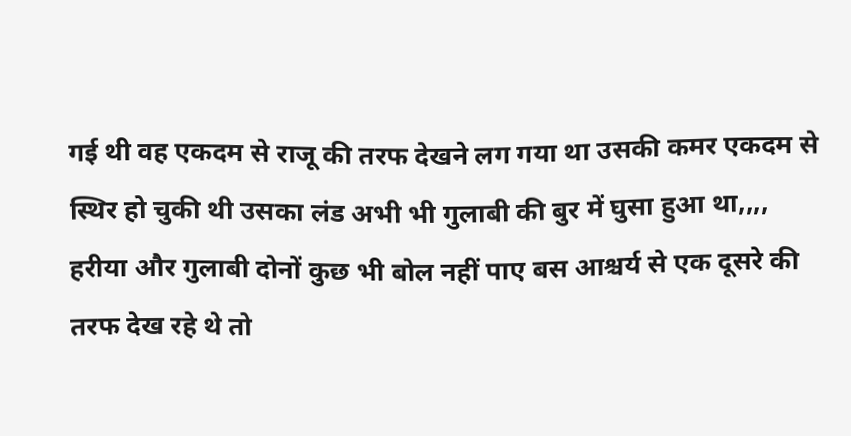गई थी वह एकदम से राजू की तरफ देखने लग गया था उसकी कमर एकदम से स्थिर हो चुकी थी उसका लंड अभी भी गुलाबी की बुर में घुसा हुआ था,,,, हरीया और गुलाबी दोनों कुछ भी बोल नहीं पाए बस आश्चर्य से एक दूसरे की तरफ देख रहे थे तो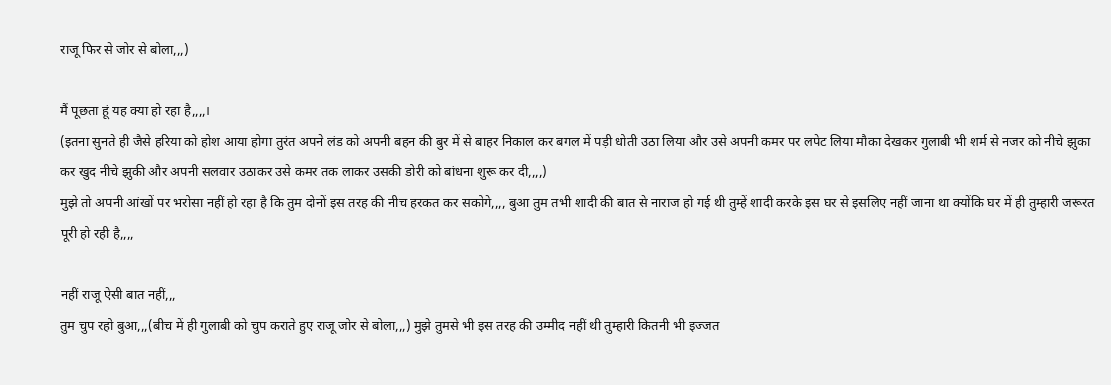राजू फिर से जोर से बोला,,,)

मैं पूछता हूं यह क्या हो रहा है,,,,।
(इतना सुनते ही जैसे हरिया को होश आया होगा तुरंत अपने लंड को अपनी बहन की बुर में से बाहर निकाल कर बगल में पड़ी धोती उठा लिया और उसे अपनी कमर पर लपेट लिया मौका देखकर गुलाबी भी शर्म से नजर को नीचे झुका कर खुद नीचे झुकी और अपनी सलवार उठाकर उसे कमर तक लाकर उसकी डोरी को बांधना शुरू कर दी,,,,)
मुझे तो अपनी आंखों पर भरोसा नहीं हो रहा है कि तुम दोनों इस तरह की नीच हरकत कर सकोगे,,,, बुआ तुम तभी शादी की बात से नाराज हो गई थी तुम्हें शादी करके इस घर से इसलिए नहीं जाना था क्योंकि घर में ही तुम्हारी जरूरत पूरी हो रही है,,,,

नहीं राजू ऐसी बात नहीं,,,
तुम चुप रहो बुआ,,,(बीच में ही गुलाबी को चुप कराते हुए राजू जोर से बोला,,,) मुझे तुमसे भी इस तरह की उम्मीद नहीं थी तुम्हारी कितनी भी इज्जत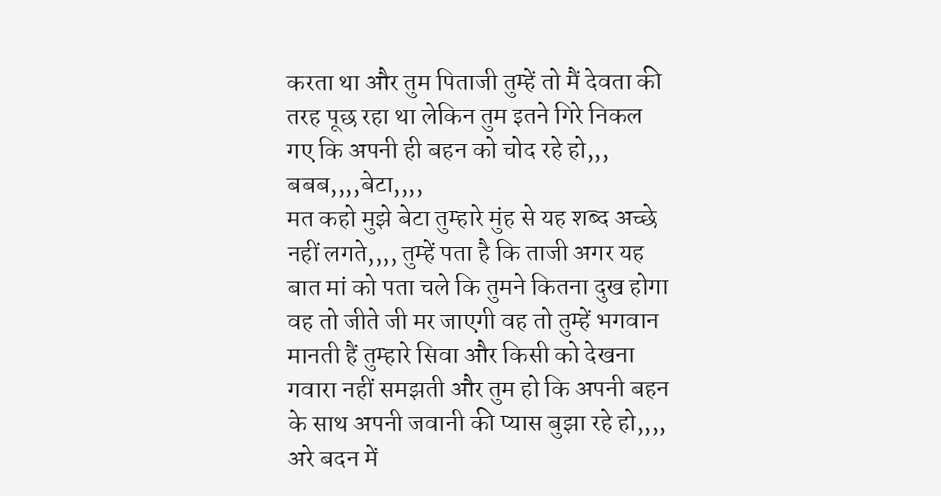करता था और तुम पिताजी तुम्हें तो मैं देवता की तरह पूछ रहा था लेकिन तुम इतने गिरे निकल गए कि अपनी ही बहन को चोद रहे हो,,,
बबब,,,,बेटा,,,,
मत कहो मुझे बेटा तुम्हारे मुंह से यह शब्द अच्छे नहीं लगते,,,, तुम्हें पता है कि ताजी अगर यह बात मां को पता चले कि तुमने कितना दुख होगा वह तो जीते जी मर जाएगी वह तो तुम्हें भगवान मानती हैं तुम्हारे सिवा और किसी को देखना गवारा नहीं समझती और तुम हो कि अपनी बहन के साथ अपनी जवानी की प्यास बुझा रहे हो,,,, अरे बदन में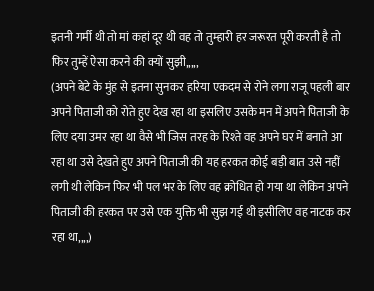इतनी गर्मी थी तो मां कहां दूर थी वह तो तुम्हारी हर जरूरत पूरी करती है तो फिर तुम्हें ऐसा करने की क्यों सुझी,,,,,
(अपने बेटे के मुंह से इतना सुनकर हरिया एकदम से रोने लगा राजू पहली बार अपने पिताजी को रोते हुए देख रहा था इसलिए उसके मन में अपने पिताजी के लिए दया उमर रहा था वैसे भी जिस तरह के रिश्ते वह अपने घर में बनाते आ रहा था उसे देखते हुए अपने पिताजी की यह हरकत कोई बड़ी बात उसे नहीं लगी थी लेकिन फिर भी पल भर के लिए वह क्रोधित हो गया था लेकिन अपने पिताजी की हरकत पर उसे एक युक्ति भी सुझ गई थी इसीलिए वह नाटक कर रहा था,,,,)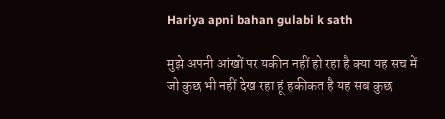Hariya apni bahan gulabi k sath

मुझे अपनी आंखों पर यकीन नहीं हो रहा है क्या यह सच में जो कुछ भी नहीं देख रहा हूं हकीकत है यह सब कुछ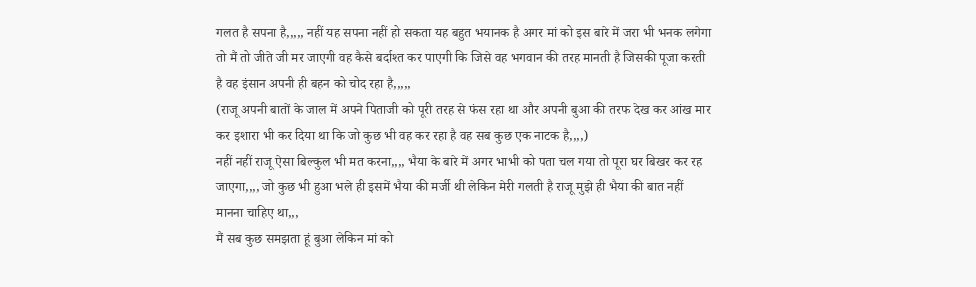गलत है सपना है,,,,, नहीं यह सपना नहीं हो सकता यह बहुत भयानक है अगर मां को इस बारे में जरा भी भनक लगेगा तो मैं तो जीते जी मर जाएगी वह कैसे बर्दाश्त कर पाएगी कि जिसे वह भगवान की तरह मानती है जिसकी पूजा करती है वह इंसान अपनी ही बहन को चोद रहा है,,,,,
(राजू अपनी बातों के जाल में अपने पिताजी को पूरी तरह से फंस रहा था और अपनी बुआ की तरफ देख कर आंख मार कर इशारा भी कर दिया था कि जो कुछ भी वह कर रहा है वह सब कुछ एक नाटक है,,,,)
नहीं नहीं राजू ऐसा बिल्कुल भी मत करना,,,, भैया के बारे में अगर भाभी को पता चल गया तो पूरा घर बिखर कर रह जाएगा,,,, जो कुछ भी हुआ भले ही इसमें भैया की मर्जी थी लेकिन मेरी गलती है राजू मुझे ही भैया की बात नहीं मानना चाहिए था,,,
मैं सब कुछ समझता हूं बुआ लेकिन मां को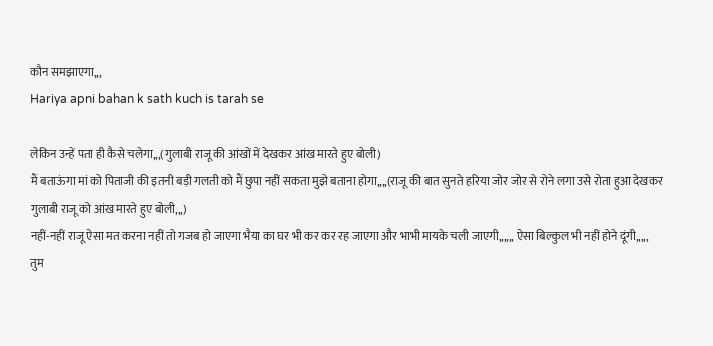कौन समझाएगा,,,
Hariya apni bahan k sath kuch is tarah se

लेकिन उन्हें पता ही कैसे चलेगा,,,(गुलाबी राजू की आंखों में देखकर आंख मारते हुए बोली)
मैं बताऊंगा मां को पिताजी की इतनी बड़ी गलती को मैं छुपा नहीं सकता मुझे बताना होगा,,,,(राजू की बात सुनते हरिया जोर जोर से रोने लगा उसे रोता हुआ देखकर गुलाबी राजू को आंख मारते हुए बोली,,,)
नहीं-नहीं राजू ऐसा मत करना नहीं तो गजब हो जाएगा भैया का घर भी कर कर रह जाएगा और भाभी मायके चली जाएगी,,,,,, ऐसा बिल्कुल भी नहीं होने दूंगी,,,,,
तुम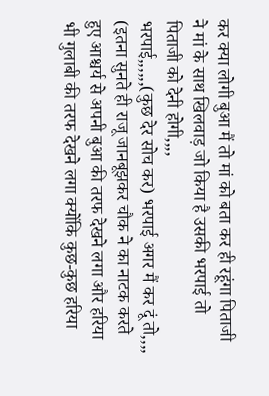कर क्या लोगी बुआ मैं तो मां को बता कर ही रहूंगा पिताजी ने मां के साथ खिलवाड़ जो किया है उसकी भरपाई तो पिताजी को देनी होगी,,,,
भरपाई,,,,,,(कुछ देर सोच कर) भरपाई अगर मैं कर दूं तो,,,,
(इतना सुनते ही राजू जानबूझकर चौक ने का नाटक करते हुए आश्चर्य से अपनी बुआ की तरफ देखने लगा और हरिया भी गुलाबी की तरफ देखने लगा क्योंकि कुछ-कुछ हरिया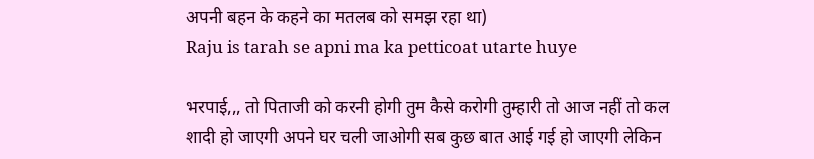अपनी बहन के कहने का मतलब को समझ रहा था)
Raju is tarah se apni ma ka petticoat utarte huye

भरपाई,,, तो पिताजी को करनी होगी तुम कैसे करोगी तुम्हारी तो आज नहीं तो कल शादी हो जाएगी अपने घर चली जाओगी सब कुछ बात आई गई हो जाएगी लेकिन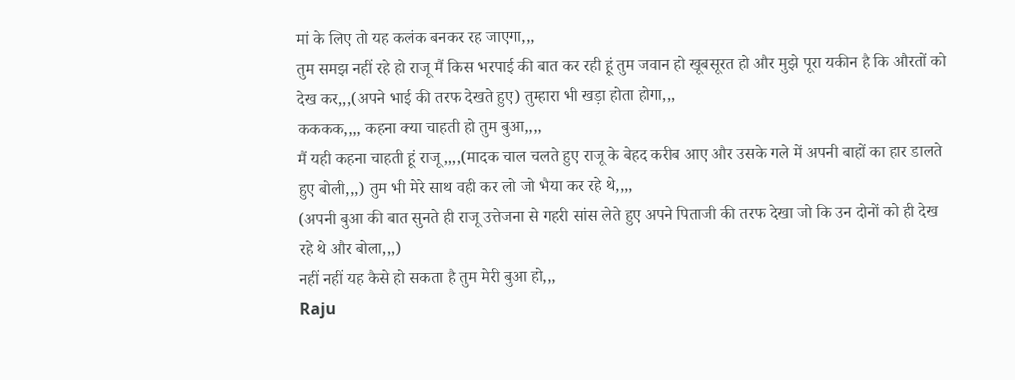मां के लिए तो यह कलंक बनकर रह जाएगा,,,
तुम समझ नहीं रहे हो राजू मैं किस भरपाई की बात कर रही हूं तुम जवान हो खूबसूरत हो और मुझे पूरा यकीन है कि औरतों को देख कर,,,(अपने भाई की तरफ देखते हुए) तुम्हारा भी खड़ा होता होगा,,,
कककक,,,, कहना क्या चाहती हो तुम बुआ,,,,
मैं यही कहना चाहती हूं राजू,,,,(मादक चाल चलते हुए राजू के बेहद करीब आए और उसके गले में अपनी बाहों का हार डालते हुए बोली,,,) तुम भी मेरे साथ वही कर लो जो भैया कर रहे थे,,,,
(अपनी बुआ की बात सुनते ही राजू उत्तेजना से गहरी सांस लेते हुए अपने पिताजी की तरफ देखा जो कि उन दोनों को ही देख रहे थे और बोला,,,)
नहीं नहीं यह कैसे हो सकता है तुम मेरी बुआ हो,,,
Raju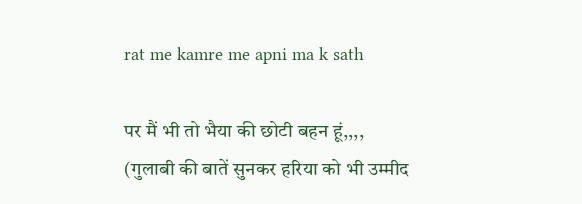rat me kamre me apni ma k sath

पर मैं भी तो भैया की छोटी बहन हूं,,,,
(गुलाबी की बातें सुनकर हरिया को भी उम्मीद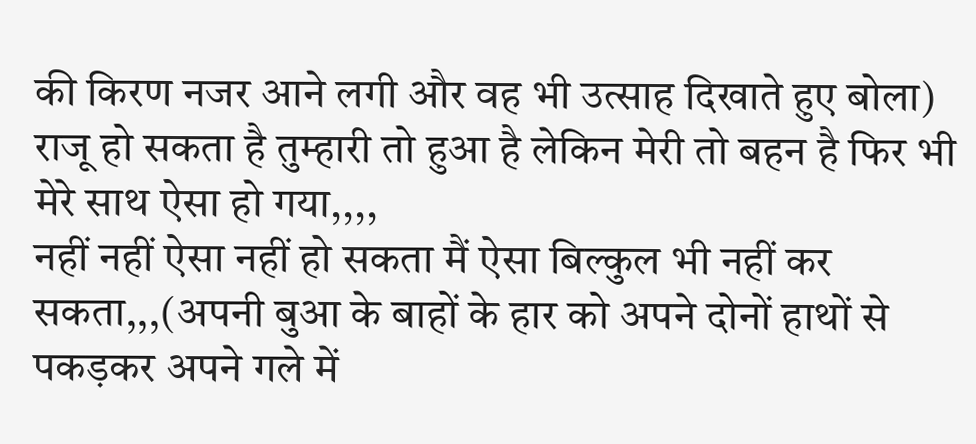की किरण नजर आने लगी और वह भी उत्साह दिखाते हुए बोला)
राजू हो सकता है तुम्हारी तो हुआ है लेकिन मेरी तो बहन है फिर भी मेरे साथ ऐसा हो गया,,,,
नहीं नहीं ऐसा नहीं हो सकता मैं ऐसा बिल्कुल भी नहीं कर सकता,,,(अपनी बुआ के बाहों के हार को अपने दोनों हाथों से पकड़कर अपने गले में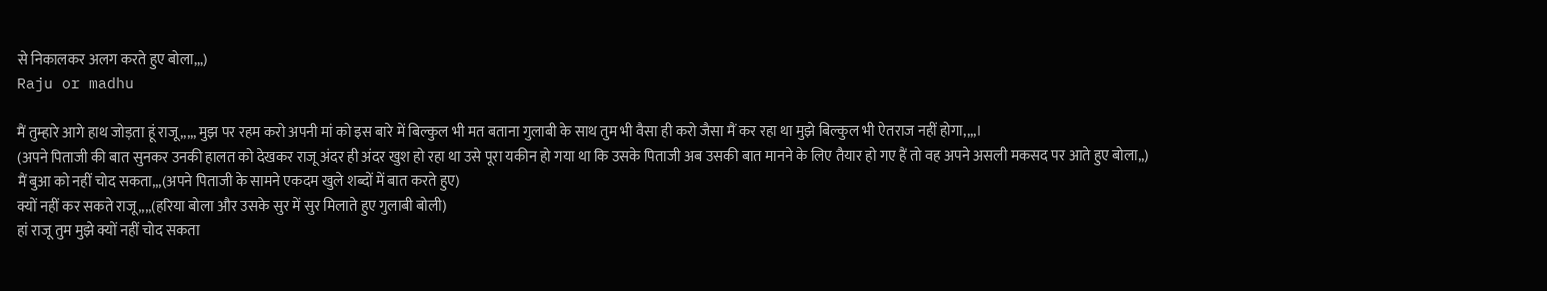से निकालकर अलग करते हुए बोला,,,)
Raju or madhu

मैं तुम्हारे आगे हाथ जोड़ता हूं राजू,,,,, मुझ पर रहम करो अपनी मां को इस बारे में बिल्कुल भी मत बताना गुलाबी के साथ तुम भी वैसा ही करो जैसा मैं कर रहा था मुझे बिल्कुल भी ऐतराज नहीं होगा,,,,।
(अपने पिताजी की बात सुनकर उनकी हालत को देखकर राजू अंदर ही अंदर खुश हो रहा था उसे पूरा यकीन हो गया था कि उसके पिताजी अब उसकी बात मानने के लिए तैयार हो गए हैं तो वह अपने असली मकसद पर आते हुए बोला,,)
मैं बुआ को नहीं चोद सकता,,,(अपने पिताजी के सामने एकदम खुले शब्दों में बात करते हुए)
क्यों नहीं कर सकते राजू,,,,(हरिया बोला और उसके सुर में सुर मिलाते हुए गुलाबी बोली)
हां राजू तुम मुझे क्यों नहीं चोद सकता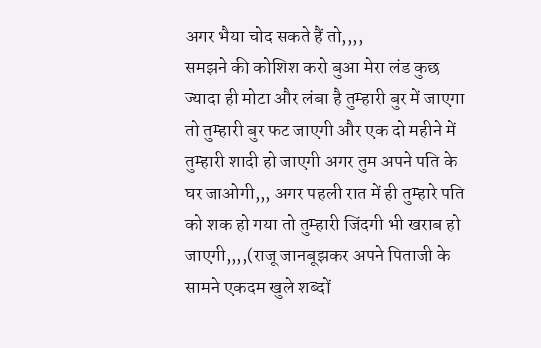अगर भैया चोद सकते हैं तो,,,,
समझने की कोशिश करो बुआ मेरा लंड कुछ ज्यादा ही मोटा और लंबा है तुम्हारी बुर में जाएगा तो तुम्हारी बुर फट जाएगी और एक दो महीने में तुम्हारी शादी हो जाएगी अगर तुम अपने पति के घर जाओगी,,, अगर पहली रात में ही तुम्हारे पति को शक हो गया तो तुम्हारी जिंदगी भी खराब हो जाएगी,,,,(राजू जानबूझकर अपने पिताजी के सामने एकदम खुले शब्दों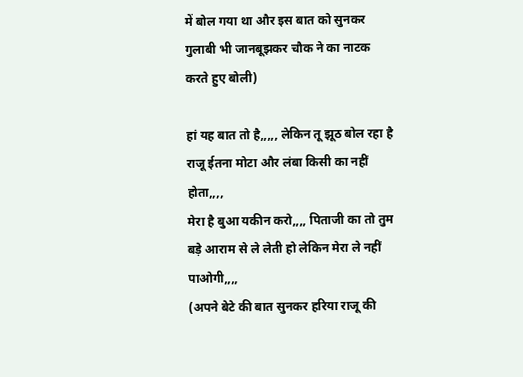में बोल गया था और इस बात को सुनकर गुलाबी भी जानबूझकर चौक ने का नाटक करते हुए बोली)

हां यह बात तो है,,,,, लेकिन तू झूठ बोल रहा है राजू ईतना मोटा और लंबा किसी का नहीं होता,,,,
मेरा है बुआ यकीन करो,,,, पिताजी का तो तुम बड़े आराम से ले लेती हो लेकिन मेरा ले नहीं पाओगी,,,,
(अपने बेटे की बात सुनकर हरिया राजू की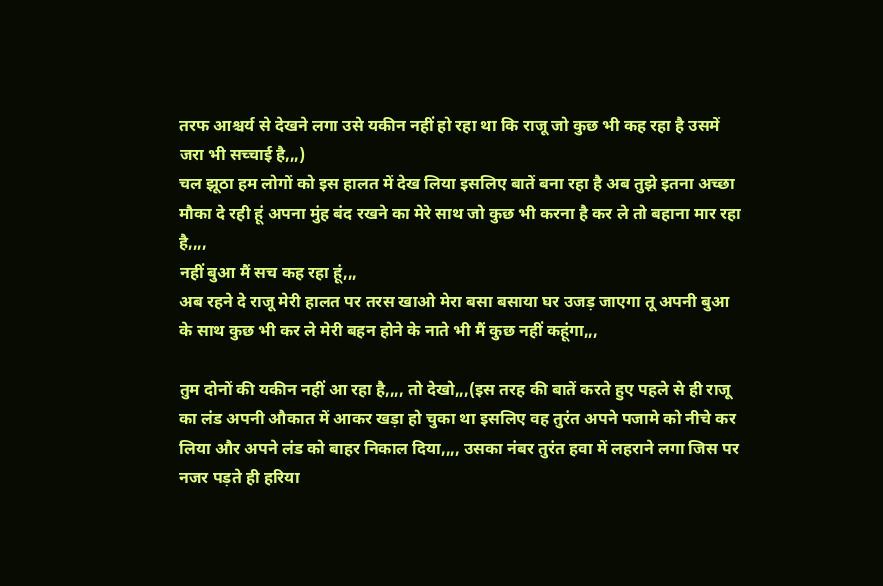तरफ आश्चर्य से देखने लगा उसे यकीन नहीं हो रहा था कि राजू जो कुछ भी कह रहा है उसमें जरा भी सच्चाई है,,,)
चल झूठा हम लोगों को इस हालत में देख लिया इसलिए बातें बना रहा है अब तुझे इतना अच्छा मौका दे रही हूं अपना मुंह बंद रखने का मेरे साथ जो कुछ भी करना है कर ले तो बहाना मार रहा है,,,,
नहीं बुआ मैं सच कह रहा हूं,,,
अब रहने दे राजू मेरी हालत पर तरस खाओ मेरा बसा बसाया घर उजड़ जाएगा तू अपनी बुआ के साथ कुछ भी कर ले मेरी बहन होने के नाते भी मैं कुछ नहीं कहूंगा,,,

तुम दोनों की यकीन नहीं आ रहा है,,,, तो देखो,,,(इस तरह की बातें करते हुए पहले से ही राजू का लंड अपनी औकात में आकर खड़ा हो चुका था इसलिए वह तुरंत अपने पजामे को नीचे कर लिया और अपने लंड को बाहर निकाल दिया,,,, उसका नंबर तुरंत हवा में लहराने लगा जिस पर नजर पड़ते ही हरिया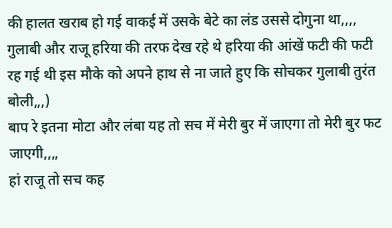की हालत खराब हो गई वाकई में उसके बेटे का लंड उससे दोगुना था,,,, गुलाबी और राजू हरिया की तरफ देख रहे थे हरिया की आंखें फटी की फटी रह गई थी इस मौके को अपने हाथ से ना जाते हुए कि सोचकर गुलाबी तुरंत बोली,,,)
बाप रे इतना मोटा और लंबा यह तो सच में मेरी बुर में जाएगा तो मेरी बुर फट जाएगी,,,,
हां राजू तो सच कह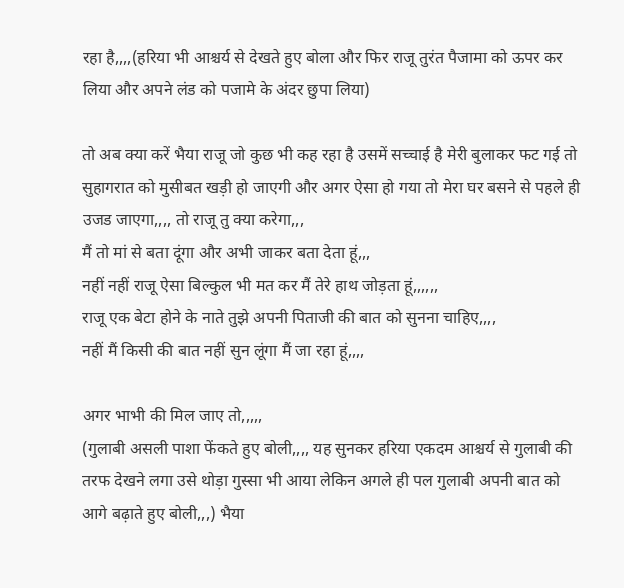रहा है,,,,(हरिया भी आश्चर्य से देखते हुए बोला और फिर राजू तुरंत पैजामा को ऊपर कर लिया और अपने लंड को पजामे के अंदर छुपा लिया)

तो अब क्या करें भैया राजू जो कुछ भी कह रहा है उसमें सच्चाई है मेरी बुलाकर फट गई तो सुहागरात को मुसीबत खड़ी हो जाएगी और अगर ऐसा हो गया तो मेरा घर बसने से पहले ही उजड जाएगा,,,, तो राजू तु क्या करेगा,,,
मैं तो मां से बता दूंगा और अभी जाकर बता देता हूं,,,
नहीं नहीं राजू ऐसा बिल्कुल भी मत कर मैं तेरे हाथ जोड़ता हूं,,,,,,
राजू एक बेटा होने के नाते तुझे अपनी पिताजी की बात को सुनना चाहिए,,,,
नहीं मैं किसी की बात नहीं सुन लूंगा मैं जा रहा हूं,,,,

अगर भाभी की मिल जाए तो,,,,,
(गुलाबी असली पाशा फेंकते हुए बोली,,,, यह सुनकर हरिया एकदम आश्चर्य से गुलाबी की तरफ देखने लगा उसे थोड़ा गुस्सा भी आया लेकिन अगले ही पल गुलाबी अपनी बात को आगे बढ़ाते हुए बोली,,,) भैया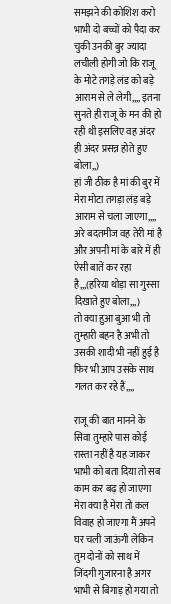समझने की कोशिश करो भाभी दो बच्चों को पैदा कर चुकी उनकी बुर ज्यादा लचीली होगी जो कि राजू के मोटे तगड़े लंड को बड़े आराम से ले लेगी,,,, इतना सुनते ही राजू के मन की हो रही थी इसलिए वह अंदर ही अंदर प्रसन्न होते हुए बोला,,)
हां जी ठीक है मां की बुर में मेरा मोटा तगड़ा लंड़ बड़े आराम से चला जाएगा,,,,
अरे बदतमीज वह तेरी मां है और अपनी मां के बारे में ही ऐसी बातें कर रहा है,,,(हरिया थोड़ा सा गुस्सा दिखाते हुए बोला,,,)
तो क्या हुआ बुआ भी तो तुम्हारी बहन है अभी तो उसकी शादी भी नहीं हुई है फिर भी आप उसके साथ गलत कर रहे हैं,,,,

राजू की बात मानने के सिवा तुम्हारे पास कोई रास्ता नहीं है यह जाकर भाभी को बता दिया तो सब काम कर बढ़ हो जाएगा मेरा क्या है मेरा तो कल विवाह हो जाएगा मैं अपने घर चली जाऊंगी लेकिन तुम दोनों को साथ में जिंदगी गुजारना है अगर भाभी से बिगाड़ हो गया तो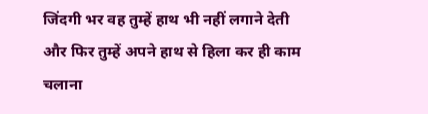जिंदगी भर वह तुम्हें हाथ भी नहीं लगाने देती और फिर तुम्हें अपने हाथ से हिला कर ही काम चलाना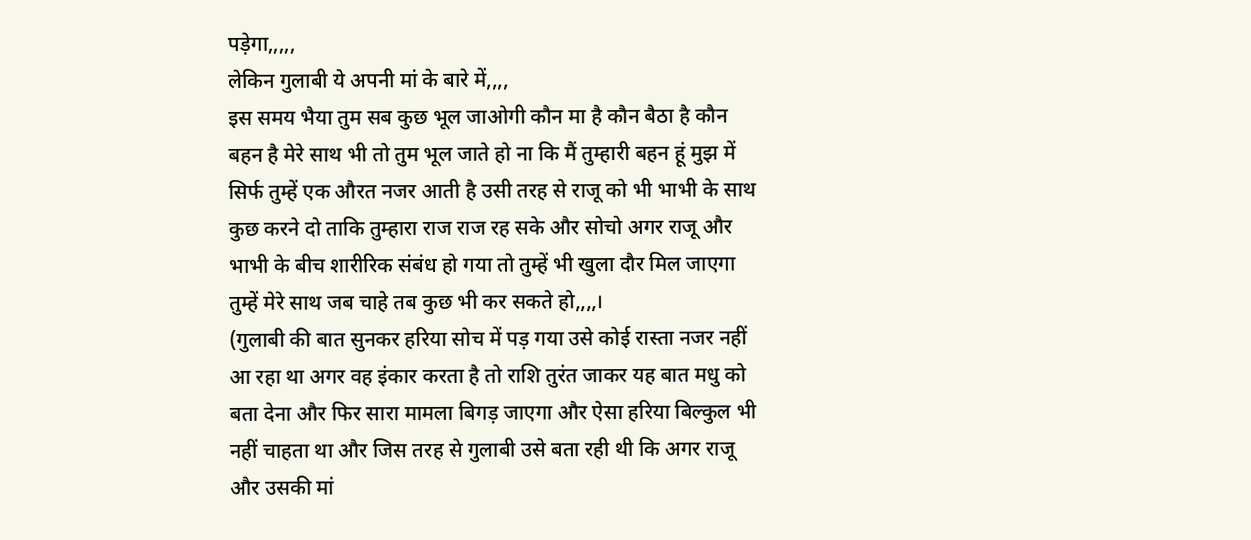पड़ेगा,,,,,
लेकिन गुलाबी ये अपनी मां के बारे में,,,,
इस समय भैया तुम सब कुछ भूल जाओगी कौन मा है कौन बैठा है कौन बहन है मेरे साथ भी तो तुम भूल जाते हो ना कि मैं तुम्हारी बहन हूं मुझ में सिर्फ तुम्हें एक औरत नजर आती है उसी तरह से राजू को भी भाभी के साथ कुछ करने दो ताकि तुम्हारा राज राज रह सके और सोचो अगर राजू और भाभी के बीच शारीरिक संबंध हो गया तो तुम्हें भी खुला दौर मिल जाएगा तुम्हें मेरे साथ जब चाहे तब कुछ भी कर सकते हो,,,,।
(गुलाबी की बात सुनकर हरिया सोच में पड़ गया उसे कोई रास्ता नजर नहीं आ रहा था अगर वह इंकार करता है तो राशि तुरंत जाकर यह बात मधु को बता देना और फिर सारा मामला बिगड़ जाएगा और ऐसा हरिया बिल्कुल भी नहीं चाहता था और जिस तरह से गुलाबी उसे बता रही थी कि अगर राजू और उसकी मां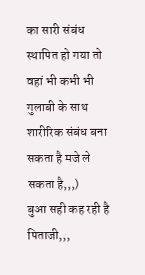का सारी संबंध स्थापित हो गया तो वहां भी कभी भी गुलाबी के साथ शारीरिक संबंध बना सकता है मजे ले सकता है,,,)
बुआ सही कह रही है पिताजी,,,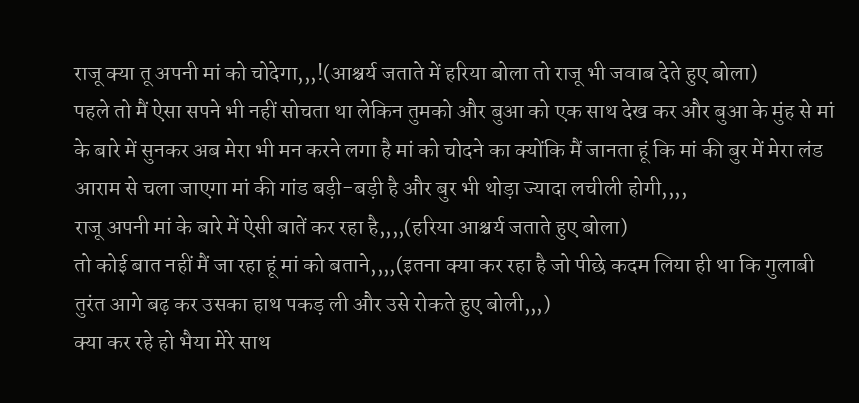राजू क्या तू अपनी मां को चोदेगा,,,!(आश्चर्य जताते में हरिया बोला तो राजू भी जवाब देते हुए बोला)
पहले तो मैं ऐसा सपने भी नहीं सोचता था लेकिन तुमको और बुआ को एक साथ देख कर और बुआ के मुंह से मां के बारे में सुनकर अब मेरा भी मन करने लगा है मां को चोदने का क्योंकि मैं जानता हूं कि मां की बुर में मेरा लंड आराम से चला जाएगा मां की गांड बड़ी-बड़ी है और बुर भी थोड़ा ज्यादा लचीली होगी,,,,
राजू अपनी मां के बारे में ऐसी बातें कर रहा है,,,,(हरिया आश्चर्य जताते हुए बोला)
तो कोई बात नहीं मैं जा रहा हूं मां को बताने,,,,(इतना क्या कर रहा है जो पीछे कदम लिया ही था कि गुलाबी तुरंत आगे बढ़ कर उसका हाथ पकड़ ली और उसे रोकते हुए बोली,,,)
क्या कर रहे हो भैया मेरे साथ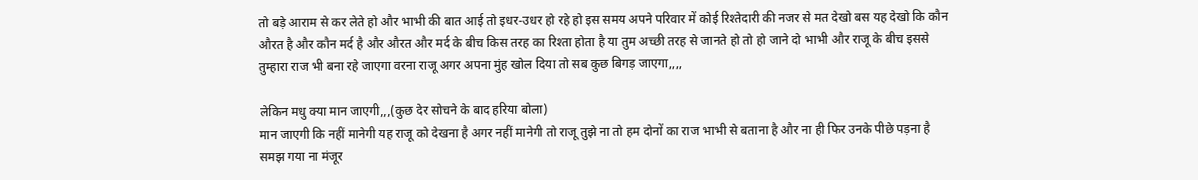तो बड़े आराम से कर लेते हो और भाभी की बात आई तो इधर-उधर हो रहे हो इस समय अपने परिवार में कोई रिश्तेदारी की नजर से मत देखो बस यह देखो कि कौन औरत है और कौन मर्द है और औरत और मर्द के बीच किस तरह का रिश्ता होता है या तुम अच्छी तरह से जानते हो तो हो जाने दो भाभी और राजू के बीच इससे तुम्हारा राज भी बना रहे जाएगा वरना राजू अगर अपना मुंह खोल दिया तो सब कुछ बिगड़ जाएगा,,,,

लेकिन मधु क्या मान जाएगी,,,(कुछ देर सोचने के बाद हरिया बोला)
मान जाएगी कि नहीं मानेगी यह राजू को देखना है अगर नहीं मानेगी तो राजू तुझे ना तो हम दोनों का राज भाभी से बताना है और ना ही फिर उनके पीछे पड़ना है समझ गया ना मंजूर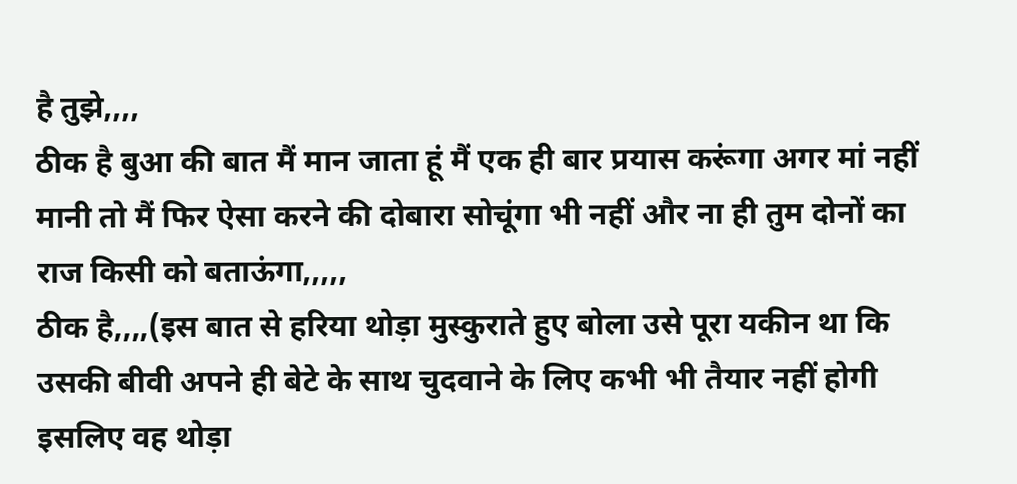है तुझे,,,,
ठीक है बुआ की बात मैं मान जाता हूं मैं एक ही बार प्रयास करूंगा अगर मां नहीं मानी तो मैं फिर ऐसा करने की दोबारा सोचूंगा भी नहीं और ना ही तुम दोनों का राज किसी को बताऊंगा,,,,,
ठीक है,,,,(इस बात से हरिया थोड़ा मुस्कुराते हुए बोला उसे पूरा यकीन था कि उसकी बीवी अपने ही बेटे के साथ चुदवाने के लिए कभी भी तैयार नहीं होगी इसलिए वह थोड़ा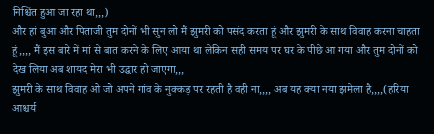निश्चिंत हुआ जा रहा था,,,)
और हां बुआ और पिताजी तुम दोनों भी सुन लो मैं झुमरी को पसंद करता हूं और झुमरी के साथ विवाह करना चाहता हूं,,,, मैं इस बारे में मां से बात करने के लिए आया था लेकिन सही समय पर घर के पीछे आ गया और तुम दोनों को देख लिया अब शायद मेरा भी उद्धार हो जाएगा,,,
झुमरी के साथ विवाह ओ जो अपने गांव के नुक्कड़ पर रहती है वही ना,,,, अब यह क्या नया झमेला है,,,,(हरिया आश्चर्य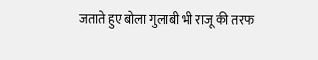जताते हुए बोला गुलाबी भी राजू की तरफ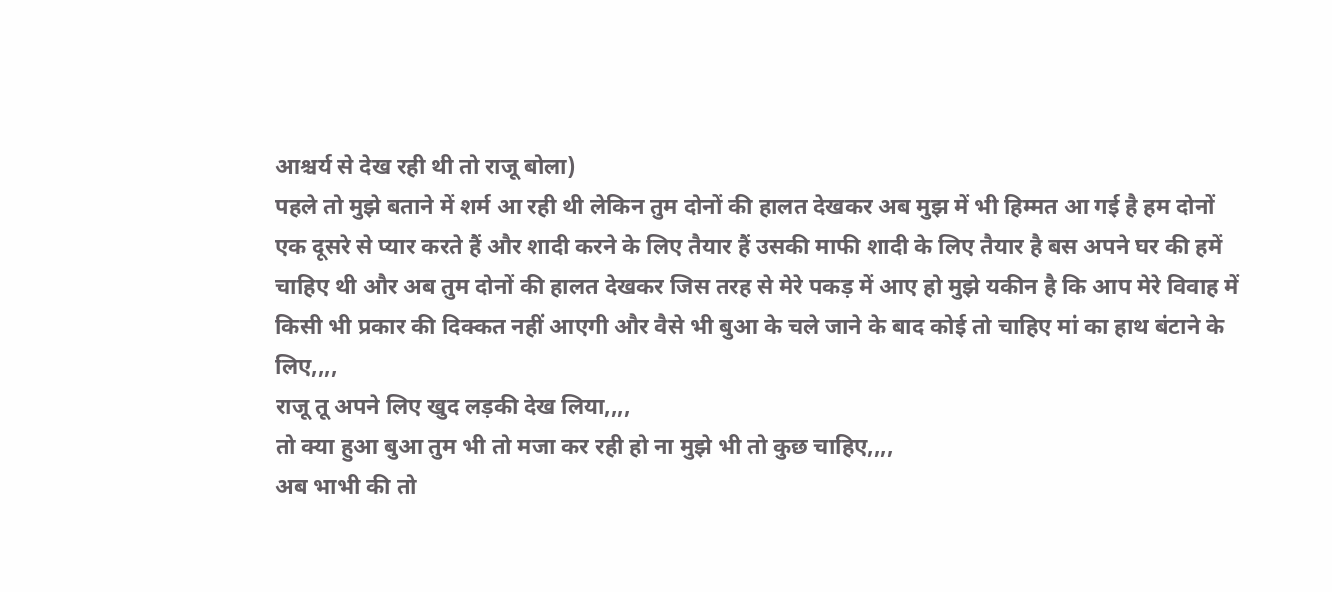आश्चर्य से देख रही थी तो राजू बोला)
पहले तो मुझे बताने में शर्म आ रही थी लेकिन तुम दोनों की हालत देखकर अब मुझ में भी हिम्मत आ गई है हम दोनों एक दूसरे से प्यार करते हैं और शादी करने के लिए तैयार हैं उसकी माफी शादी के लिए तैयार है बस अपने घर की हमें चाहिए थी और अब तुम दोनों की हालत देखकर जिस तरह से मेरे पकड़ में आए हो मुझे यकीन है कि आप मेरे विवाह में किसी भी प्रकार की दिक्कत नहीं आएगी और वैसे भी बुआ के चले जाने के बाद कोई तो चाहिए मां का हाथ बंटाने के लिए,,,,
राजू तू अपने लिए खुद लड़की देख लिया,,,,
तो क्या हुआ बुआ तुम भी तो मजा कर रही हो ना मुझे भी तो कुछ चाहिए,,,,
अब भाभी की तो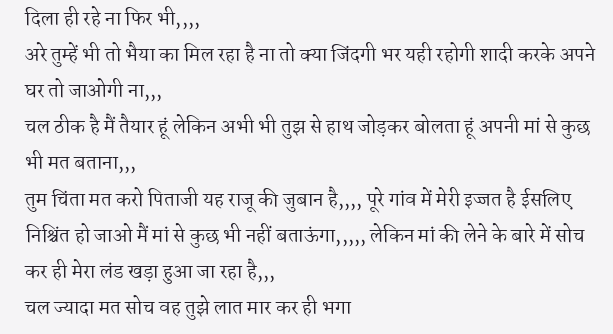दिला ही रहे ना फिर भी,,,,
अरे तुम्हें भी तो भैया का मिल रहा है ना तो क्या जिंदगी भर यही रहोगी शादी करके अपने घर तो जाओगी ना,,,
चल ठीक है मैं तैयार हूं लेकिन अभी भी तुझ से हाथ जोड़कर बोलता हूं अपनी मां से कुछ भी मत बताना,,,
तुम चिंता मत करो पिताजी यह राजू की जुबान है,,,, पूरे गांव में मेरी इज्जत है ईसलिए निश्चिंत हो जाओ मैं मां से कुछ भी नहीं बताऊंगा,,,,, लेकिन मां की लेने के बारे में सोच कर ही मेरा लंड खड़ा हुआ जा रहा है,,,
चल ज्यादा मत सोच वह तुझे लात मार कर ही भगा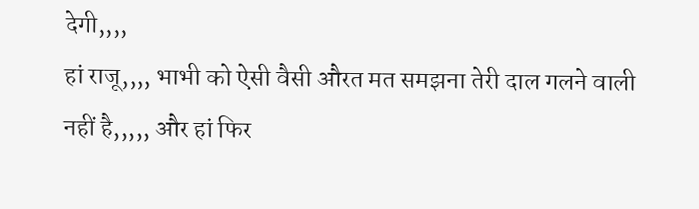देगी,,,,
हां राजू,,,, भाभी को ऐसी वैसी औरत मत समझना तेरी दाल गलने वाली नहीं है,,,,, और हां फिर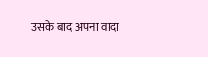उसके बाद अपना वादा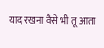याद रखना वैसे भी तू आता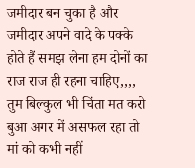जमीदार बन चुका है और जमीदार अपने वादे के पक्के होते हैं समझ लेना हम दोनों का राज राज ही रहना चाहिए,,,,
तुम बिल्कुल भी चिंता मत करो बुआ अगर में असफल रहा तो मां को कभी नहीं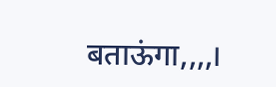बताऊंगा,,,,।